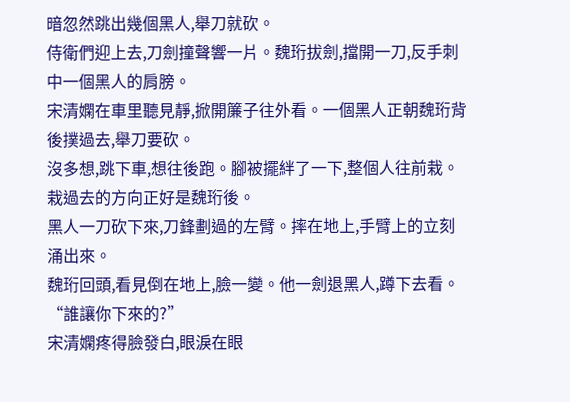暗忽然跳出幾個黑人,舉刀就砍。
侍衛們迎上去,刀劍撞聲響一片。魏珩拔劍,擋開一刀,反手刺中一個黑人的肩膀。
宋清嫻在車里聽見靜,掀開簾子往外看。一個黑人正朝魏珩背後撲過去,舉刀要砍。
沒多想,跳下車,想往後跑。腳被擺絆了一下,整個人往前栽。
栽過去的方向正好是魏珩後。
黑人一刀砍下來,刀鋒劃過的左臂。摔在地上,手臂上的立刻涌出來。
魏珩回頭,看見倒在地上,臉一變。他一劍退黑人,蹲下去看。
“誰讓你下來的?”
宋清嫻疼得臉發白,眼淚在眼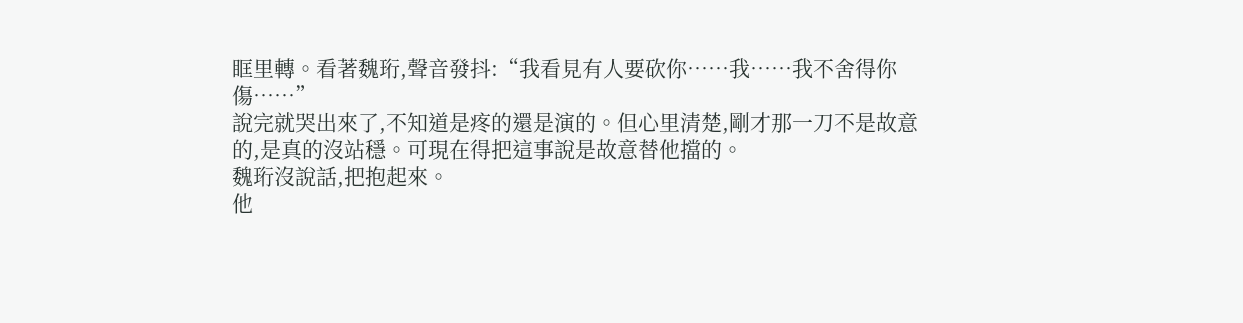眶里轉。看著魏珩,聲音發抖:“我看見有人要砍你……我……我不舍得你傷……”
說完就哭出來了,不知道是疼的還是演的。但心里清楚,剛才那一刀不是故意的,是真的沒站穩。可現在得把這事說是故意替他擋的。
魏珩沒說話,把抱起來。
他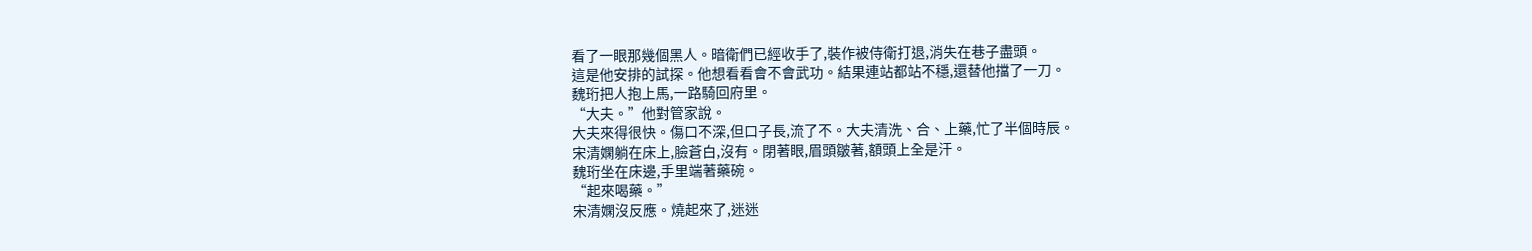看了一眼那幾個黑人。暗衛們已經收手了,裝作被侍衛打退,消失在巷子盡頭。
這是他安排的試探。他想看看會不會武功。結果連站都站不穩,還替他擋了一刀。
魏珩把人抱上馬,一路騎回府里。
“大夫。”他對管家說。
大夫來得很快。傷口不深,但口子長,流了不。大夫清洗、合、上藥,忙了半個時辰。
宋清嫻躺在床上,臉蒼白,沒有。閉著眼,眉頭皺著,額頭上全是汗。
魏珩坐在床邊,手里端著藥碗。
“起來喝藥。”
宋清嫻沒反應。燒起來了,迷迷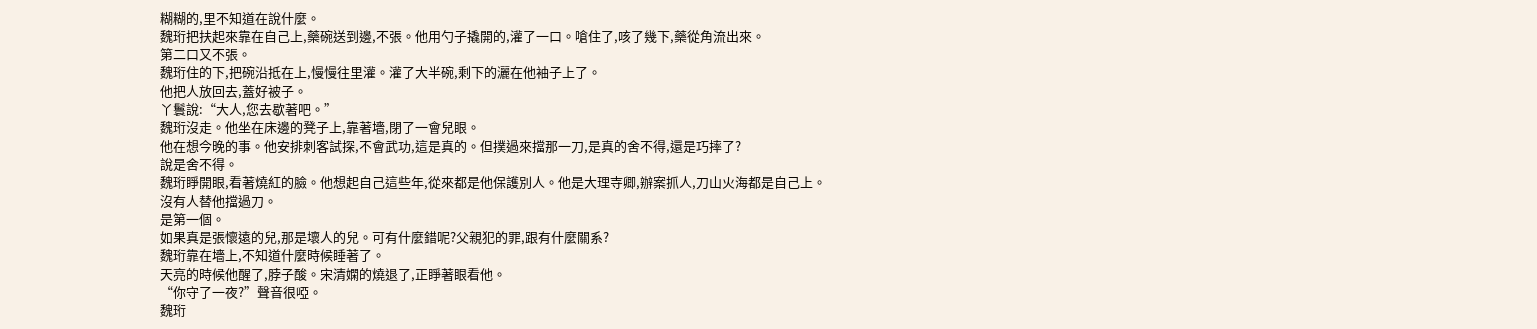糊糊的,里不知道在說什麼。
魏珩把扶起來靠在自己上,藥碗送到邊,不張。他用勺子撬開的,灌了一口。嗆住了,咳了幾下,藥從角流出來。
第二口又不張。
魏珩住的下,把碗沿抵在上,慢慢往里灌。灌了大半碗,剩下的灑在他袖子上了。
他把人放回去,蓋好被子。
丫鬟說:“大人,您去歇著吧。”
魏珩沒走。他坐在床邊的凳子上,靠著墻,閉了一會兒眼。
他在想今晚的事。他安排刺客試探,不會武功,這是真的。但撲過來擋那一刀,是真的舍不得,還是巧摔了?
說是舍不得。
魏珩睜開眼,看著燒紅的臉。他想起自己這些年,從來都是他保護別人。他是大理寺卿,辦案抓人,刀山火海都是自己上。沒有人替他擋過刀。
是第一個。
如果真是張懷遠的兒,那是壞人的兒。可有什麼錯呢?父親犯的罪,跟有什麼關系?
魏珩靠在墻上,不知道什麼時候睡著了。
天亮的時候他醒了,脖子酸。宋清嫻的燒退了,正睜著眼看他。
“你守了一夜?”聲音很啞。
魏珩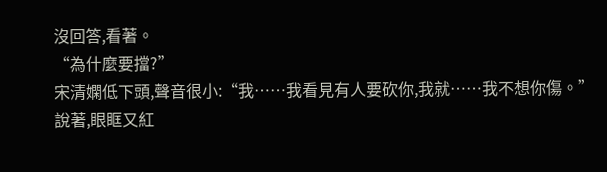沒回答,看著。
“為什麼要擋?”
宋清嫻低下頭,聲音很小:“我……我看見有人要砍你,我就……我不想你傷。”
說著,眼眶又紅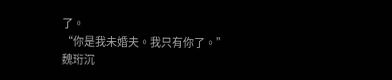了。
“你是我未婚夫。我只有你了。”
魏珩沉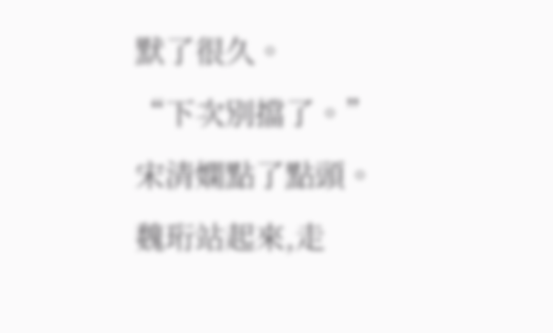默了很久。
“下次別擋了。”
宋清嫻點了點頭。
魏珩站起來,走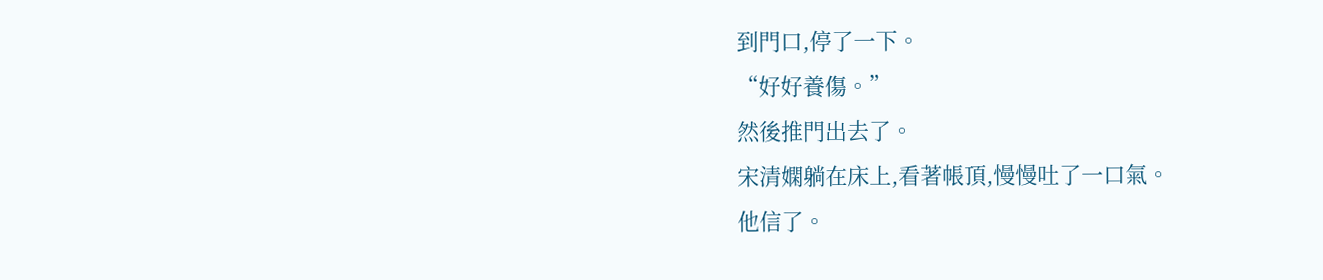到門口,停了一下。
“好好養傷。”
然後推門出去了。
宋清嫻躺在床上,看著帳頂,慢慢吐了一口氣。
他信了。